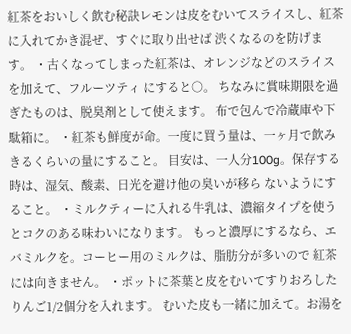紅茶をおいしく飲む秘訣レモンは皮をむいてスライスし、紅茶に入れてかき混ぜ、すぐに取り出せば 渋くなるのを防げます。 ・古くなってしまった紅茶は、オレンジなどのスライスを加えて、フルーツティ にすると○。 ちなみに賞味期限を過ぎたものは、脱臭剤として使えます。 布で包んで冷蔵庫や下駄箱に。 ・紅茶も鮮度が命。一度に買う量は、一ヶ月で飲みきるくらいの量にすること。 目安は、一人分100g。保存する時は、湿気、酸素、日光を避け他の臭いが移ら ないようにすること。 ・ミルクティーに入れる牛乳は、濃縮タイプを使うとコクのある味わいになります。 もっと濃厚にするなら、エバミルクを。コーヒー用のミルクは、脂肪分が多いので 紅茶には向きません。 ・ポットに茶葉と皮をむいてすりおろしたりんご1/2個分を入れます。 むいた皮も一緒に加えて。お湯を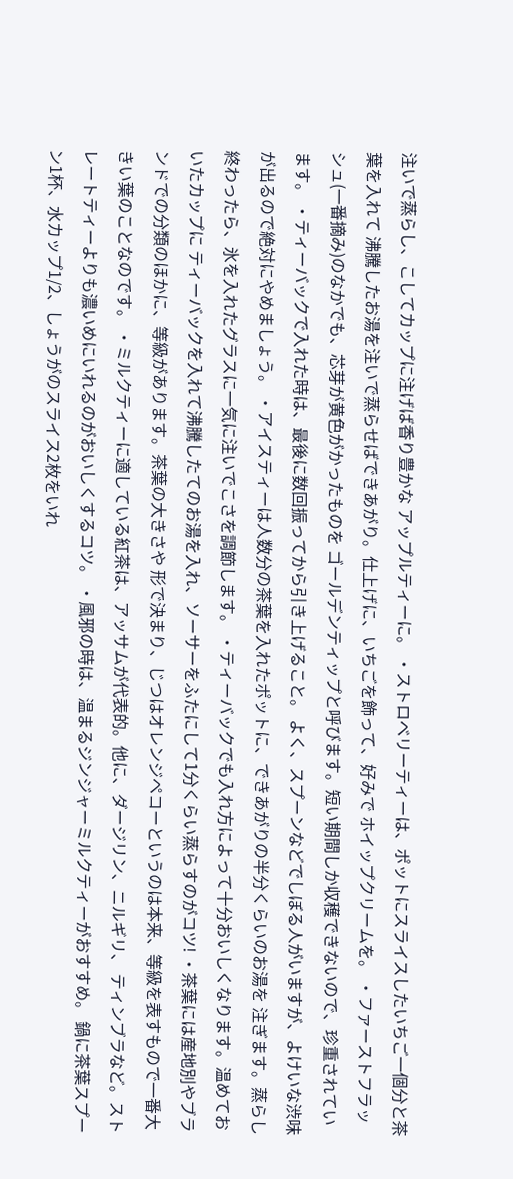注いで蒸らし、こしてカップに注げば香り豊かな アップルティーに。 ・ストロベリーティーは、ポットにスライスしたいちご一個分と茶葉を入れて 沸騰したお湯を注いで蒸らせばできあがり。仕上げに、いちごを飾って、好みで ホイップクリームを。 ・ファーストフラッシュ(一番摘み)のなかでも、芯芽が黄色がかったものを ゴールデンティップと呼びます。短い期間しか収穫できないので、珍重されています。 ・ティーバックで入れた時は、最後に数回振ってから引き上げること。 よく、スプーンなどでしぼる人がいますが、よけいな渋味が出るので絶対にやめましょう。 ・アイスティーは人数分の茶葉を入れたポットに、できあがりの半分くらいのお湯を 注ぎます。蒸らし終わったら、氷を入れたグラスに一気に注いでこさを調節します。 ・ティーバックでも入れ方によって十分おいしくなります。温めておいたカップに ティーバックを入れて沸騰したてのお湯を入れ、ソーサーをふたにして1分くらい蒸らすのがコツ! ・茶葉には産地別やブランドでの分類のほかに、等級があります。茶葉の大きさや 形で決まり、じつはオレンジペコーというのは本来、等級を表すもので一番大きい葉のことなのです。 ・ミルクティーに適している紅茶は、アッサムが代表的。他に、ダージリン、ニルギリ、 ティンブラなど。ストレートティーよりも濃いめにいれるのがおいしくするコツ。 ・風邪の時は、温まるジンジャーミルクティーがおすすめ。 鍋に茶葉スプーン1杯、水カップ1/2、しょうがのスライス2枚をいれ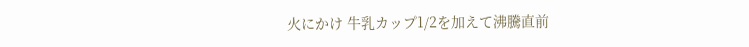火にかけ 牛乳カップ1/2を加えて沸騰直前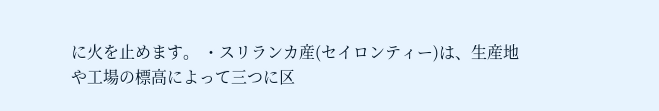に火を止めます。 ・スリランカ産(セイロンティー)は、生産地や工場の標高によって三つに区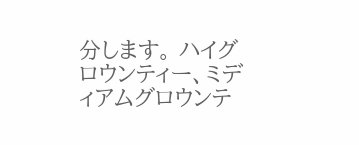分します。 ハイグロウンティー、ミディアムグロウンテ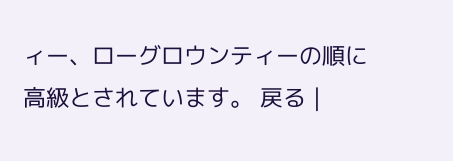ィー、ローグロウンティーの順に 高級とされています。 戻る |